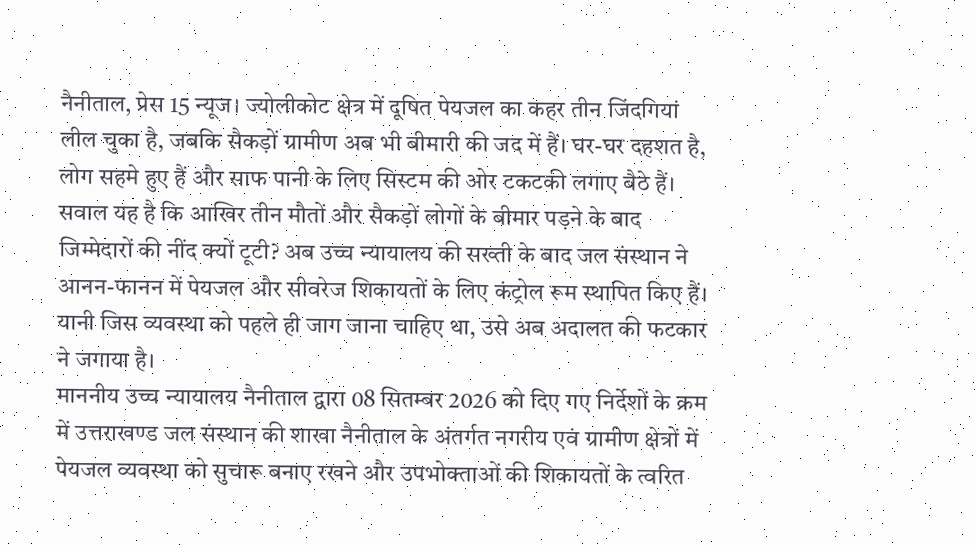नैनीताल, प्रेस 15 न्यूज। ज्योलीकोट क्षेत्र में दूषित पेयजल का कहर तीन जिंदगियां लील चुका है, जबकि सैकड़ों ग्रामीण अब भी बीमारी की जद में हैं। घर-घर दहशत है, लोग सहमे हुए हैं और साफ पानी के लिए सिस्टम की ओर टकटकी लगाए बैठे हैं।
सवाल यह है कि आखिर तीन मौतों और सैकड़ों लोगों के बीमार पड़ने के बाद जिम्मेदारों की नींद क्यों टूटी? अब उच्च न्यायालय की सख्ती के बाद जल संस्थान ने आनन-फानन में पेयजल और सीवरेज शिकायतों के लिए कंट्रोल रूम स्थापित किए हैं। यानी जिस व्यवस्था को पहले ही जाग जाना चाहिए था, उसे अब अदालत की फटकार ने जगाया है।
माननीय उच्च न्यायालय नैनीताल द्वारा 08 सितम्बर 2026 को दिए गए निर्देशों के क्रम में उत्तराखण्ड जल संस्थान की शाखा नैनीताल के अंतर्गत नगरीय एवं ग्रामीण क्षेत्रों में पेयजल व्यवस्था को सुचारू बनाए रखने और उपभोक्ताओं की शिकायतों के त्वरित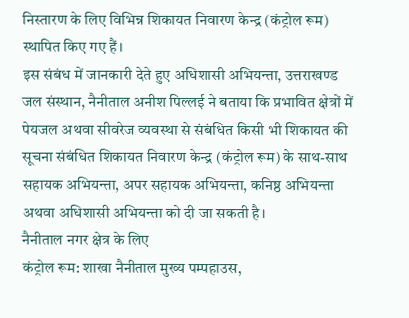निस्तारण के लिए विभिन्न शिकायत निवारण केन्द्र (कंट्रोल रूम) स्थापित किए गए हैं।
इस संबंध में जानकारी देते हुए अधिशासी अभियन्ता, उत्तराखण्ड जल संस्थान, नैनीताल अनीश पिल्लई ने बताया कि प्रभावित क्षेत्रों में पेयजल अथवा सीवरेज व्यवस्था से संबंधित किसी भी शिकायत की सूचना संबंधित शिकायत निवारण केन्द्र (कंट्रोल रूम) के साथ-साथ सहायक अभियन्ता, अपर सहायक अभियन्ता, कनिष्ठ अभियन्ता अथवा अधिशासी अभियन्ता को दी जा सकती है।
नैनीताल नगर क्षेत्र के लिए
कंट्रोल रूम: शाखा नैनीताल मुख्य पम्पहाउस,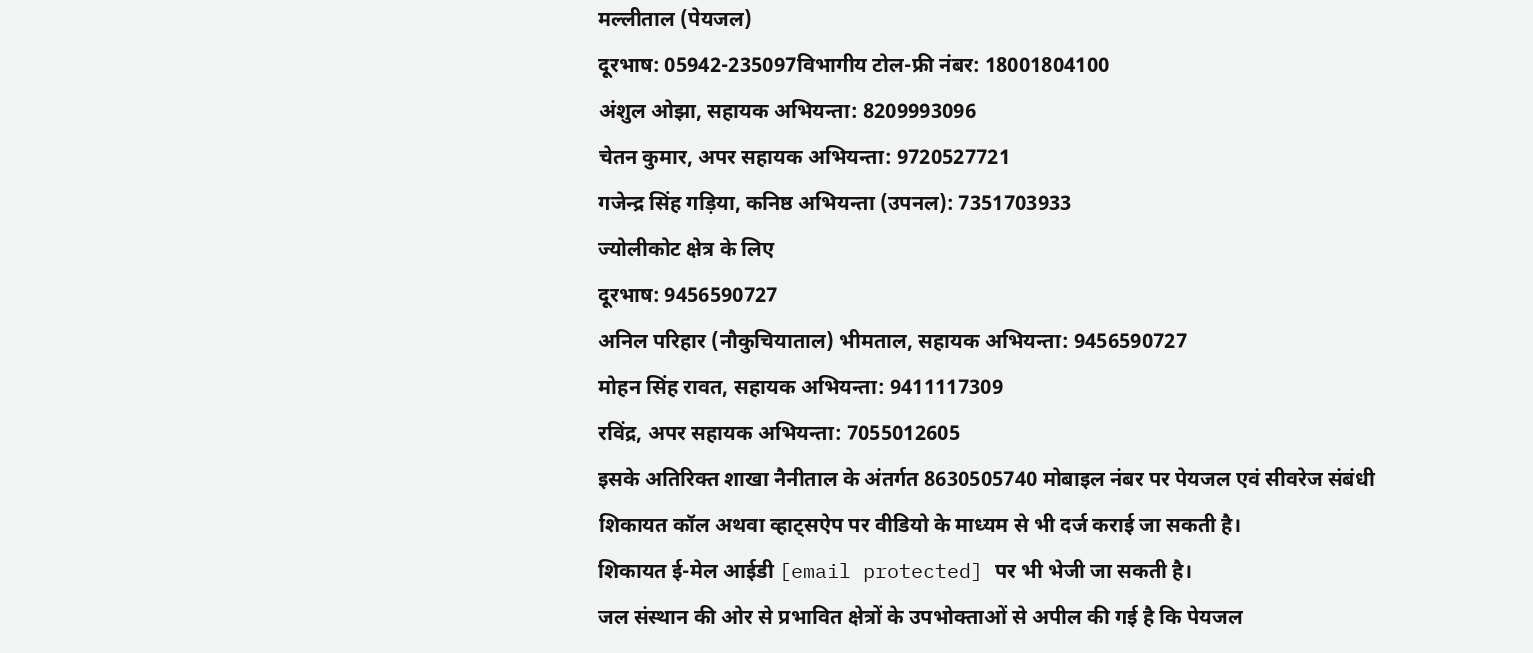मल्लीताल (पेयजल)
दूरभाष: 05942-235097विभागीय टोल-फ्री नंबर: 18001804100
अंशुल ओझा, सहायक अभियन्ता: 8209993096
चेतन कुमार, अपर सहायक अभियन्ता: 9720527721
गजेन्द्र सिंह गड़िया, कनिष्ठ अभियन्ता (उपनल): 7351703933
ज्योलीकोट क्षेत्र के लिए
दूरभाष: 9456590727
अनिल परिहार (नौकुचियाताल) भीमताल, सहायक अभियन्ता: 9456590727
मोहन सिंह रावत, सहायक अभियन्ता: 9411117309
रविंद्र, अपर सहायक अभियन्ता: 7055012605
इसके अतिरिक्त शाखा नैनीताल के अंतर्गत 8630505740 मोबाइल नंबर पर पेयजल एवं सीवरेज संबंधी शिकायत कॉल अथवा व्हाट्सऐप पर वीडियो के माध्यम से भी दर्ज कराई जा सकती है।
शिकायत ई-मेल आईडी [email protected] पर भी भेजी जा सकती है।
जल संस्थान की ओर से प्रभावित क्षेत्रों के उपभोक्ताओं से अपील की गई है कि पेयजल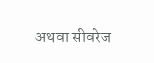अथवा सीवरेज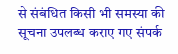से संबंधित किसी भी समस्या की सूचना उपलब्ध कराए गए संपर्क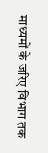माध्यमों के जरिए विभाग तक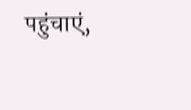पहुंचाएं,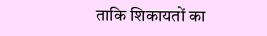ताकि शिकायतों का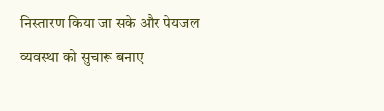निस्तारण किया जा सके और पेयजल व्यवस्था को सुचारू बनाए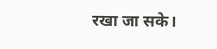रखा जा सके।